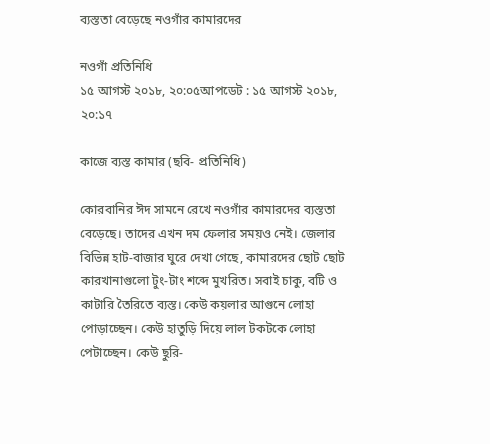ব্যস্ততা বেড়েছে নওগাঁর কামারদের

নওগাঁ প্রতিনিধি
১৫ আগস্ট ২০১৮, ২০:০৫আপডেট : ১৫ আগস্ট ২০১৮, ২০:১৭

কাজে ব্যস্ত কামার (ছবি- প্রতিনিধি)

কোরবানির ঈদ সামনে রেখে নওগাঁর কামারদের ব্যস্ততা বেড়েছে। তাদের এখন দম ফেলার সময়ও নেই। জেলার বিভিন্ন হাট-বাজার ঘুরে দেখা গেছে, কামারদের ছোট ছোট কারখানাগুলো টুং-টাং শব্দে মুখরিত। সবাই চাকু, বটি ও কাটারি তৈরিতে ব্যস্ত। কেউ কয়লার আগুনে লোহা পোড়াচ্ছেন। কেউ হাতুড়ি দিয়ে লাল টকটকে লোহা পেটাচ্ছেন। কেউ ছুরি-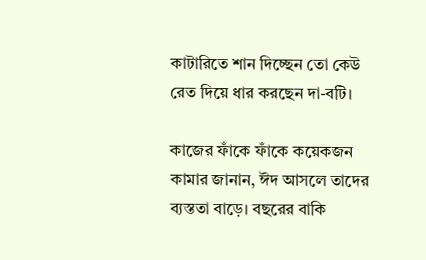কাটারিতে শান দিচ্ছেন তো কেউ রেত দিয়ে ধার করছেন দা-বটি।

কাজের ফাঁকে ফাঁকে কয়েকজন কামার জানান, ঈদ আসলে তাদের ব্যস্ততা বাড়ে। বছরের বাকি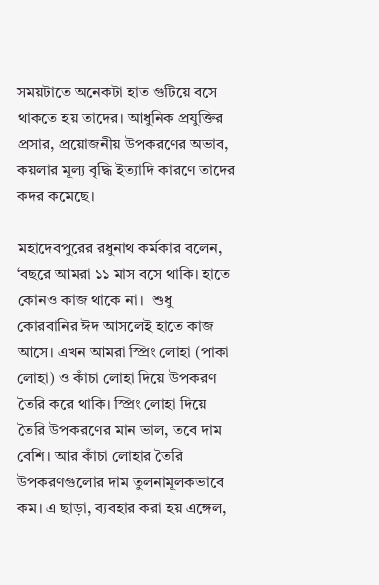সময়টাতে অনেকটা হাত গুটিয়ে বসে থাকতে হয় তাদের। আধুনিক প্রযুক্তির প্রসার, প্রয়োজনীয় উপকরণের অভাব, কয়লার মূল্য বৃদ্ধি ইত্যাদি কারণে তাদের কদর কমেছে।

মহাদেবপুরের রধুনাথ কর্মকার বলেন, ‘বছরে আমরা ১১ মাস বসে থাকি। হাতে কোনও কাজ থাকে না।  শুধু কোরবানির ঈদ আসলেই হাতে কাজ আসে। এখন আমরা স্প্রিং লোহা (পাকা লোহা) ও কাঁচা লোহা দিয়ে উপকরণ তৈরি করে থাকি। স্প্রিং লোহা দিয়ে তৈরি উপকরণের মান ভাল, তবে দাম বেশি। আর কাঁচা লোহার তৈরি উপকরণগুলোর দাম তুলনামূলকভাবে কম। এ ছাড়া, ব্যবহার করা হয় এঙ্গেল,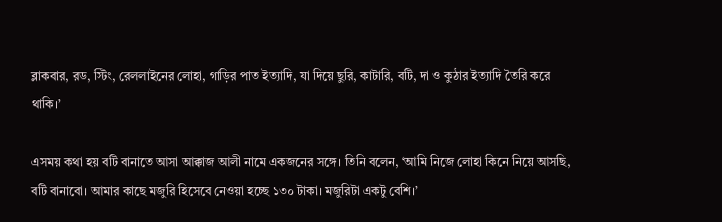ব্লাকবার, রড, স্টিং, রেললাইনের লোহা, গাড়ির পাত ইত্যাদি, যা দিয়ে ছুরি, কাটারি, বটি, দা ও কুঠার ইত্যাদি তৈরি করে থাকি।’

এসময় কথা হয় বটি বানাতে আসা আক্কাজ আলী নামে একজনের সঙ্গে। তিনি বলেন, ‘আমি নিজে লোহা কিনে নিয়ে আসছি, বটি বানাবো। আমার কাছে মজুরি হিসেবে নেওয়া হচ্ছে ১৩০ টাকা। মজুরিটা একটু বেশি।’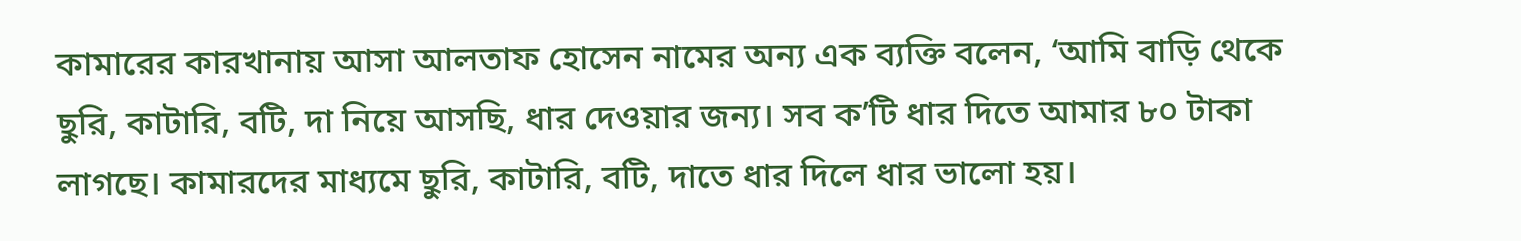কামারের কারখানায় আসা আলতাফ হোসেন নামের অন্য এক ব্যক্তি বলেন, ‘আমি বাড়ি থেকে ছুরি, কাটারি, বটি, দা নিয়ে আসছি, ধার দেওয়ার জন্য। সব ক’টি ধার দিতে আমার ৮০ টাকা লাগছে। কামারদের মাধ্যমে ছুরি, কাটারি, বটি, দাতে ধার দিলে ধার ভালো হয়।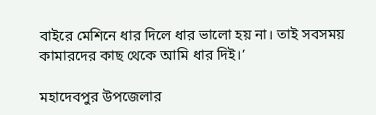বাইরে মেশিনে ধার দিলে ধার ভালো হয় না। তাই সবসময় কামারদের কাছ থেকে আমি ধার দিই।’

মহাদেবপুর উপজেলার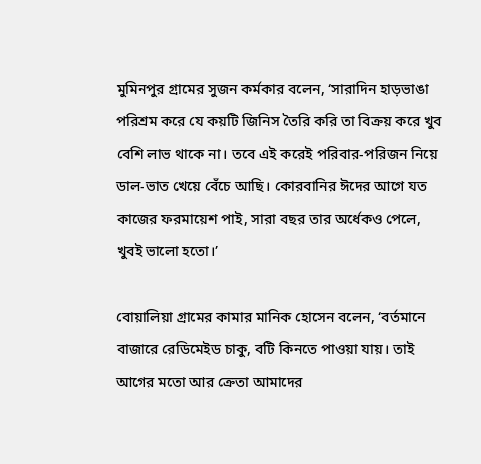মুমিনপুর গ্রামের সুজন কর্মকার বলেন, ‘সারাদিন হাড়ভাঙা পরিশ্রম করে যে কয়টি জিনিস তৈরি করি তা বিক্রয় করে খুব বেশি লাভ থাকে না। তবে এই করেই পরিবার-পরিজন নিয়ে ডাল-ভাত খেয়ে বেঁচে আছি। কোরবানির ঈদের আগে যত কাজের ফরমায়েশ পাই, সারা বছর তার অর্ধেকও পেলে, খুবই ভালো হতো।’

বোয়ালিয়া গ্রামের কামার মানিক হোসেন বলেন, ‘বর্তমানে বাজারে রেডিমেইড চাকু, বটি কিনতে পাওয়া যায়। তাই আগের মতো আর ক্রেতা আমাদের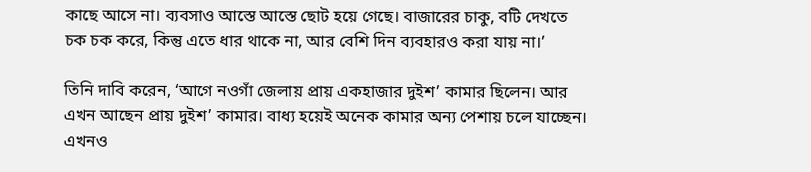কাছে আসে না। ব্যবসাও আস্তে আস্তে ছোট হয়ে গেছে। বাজারের চাকু, বটি দেখতে চক চক করে, কিন্তু এতে ধার থাকে না, আর বেশি দিন ব্যবহারও করা যায় না।’

তিনি দাবি করেন, ‘আগে নওগাঁ জেলায় প্রায় একহাজার দুইশ’ কামার ছিলেন। আর এখন আছেন প্রায় দুইশ’ কামার। বাধ্য হয়েই অনেক কামার অন্য পেশায় চলে যাচ্ছেন। এখনও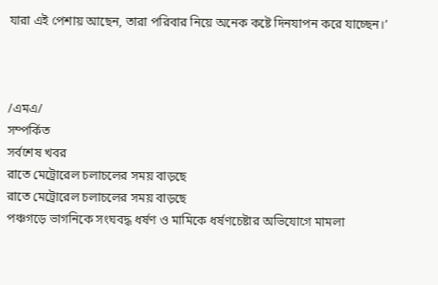যারা এই পেশায় আছেন, তারা পরিবার নিয়ে অনেক কষ্টে দিনযাপন করে যাচ্ছেন।’



/এমএ/
সম্পর্কিত
সর্বশেষ খবর
রাতে মেট্রোরেল চলাচলের সময় বাড়ছে
রাতে মেট্রোরেল চলাচলের সময় বাড়ছে
পঞ্চগড়ে ভাগনিকে সংঘবদ্ধ ধর্ষণ ও মামিকে ধর্ষণচেষ্টার অভিযোগে মামলা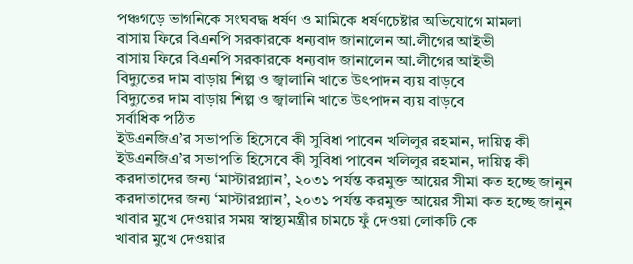পঞ্চগড়ে ভাগনিকে সংঘবদ্ধ ধর্ষণ ও মামিকে ধর্ষণচেষ্টার অভিযোগে মামলা
বাসায় ফিরে বিএনপি সরকারকে ধন্যবাদ জানালেন আ.লীগের আইভী
বাসায় ফিরে বিএনপি সরকারকে ধন্যবাদ জানালেন আ.লীগের আইভী
বিদ্যুতের দাম বাড়ায় শিল্প ও জ্বালানি খাতে উৎপাদন ব্যয় বাড়বে
বিদ্যুতের দাম বাড়ায় শিল্প ও জ্বালানি খাতে উৎপাদন ব্যয় বাড়বে
সর্বাধিক পঠিত
ইউএনজিএ’র সভাপতি হিসেবে কী সুবিধা পাবেন খলিলুর রহমান, দায়িত্ব কী
ইউএনজিএ’র সভাপতি হিসেবে কী সুবিধা পাবেন খলিলুর রহমান, দায়িত্ব কী
করদাতাদের জন্য ‘মাস্টারপ্ল্যান’, ২০৩১ পর্যন্ত করমুক্ত আয়ের সীমা কত হচ্ছে জানুন
করদাতাদের জন্য ‘মাস্টারপ্ল্যান’, ২০৩১ পর্যন্ত করমুক্ত আয়ের সীমা কত হচ্ছে জানুন
খাবার মুখে দেওয়ার সময় স্বাস্থ্যমন্ত্রীর চামচে ফুঁ দেওয়া লোকটি কে
খাবার মুখে দেওয়ার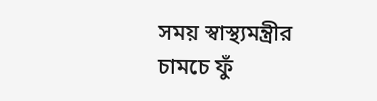সময় স্বাস্থ্যমন্ত্রীর চামচে ফুঁ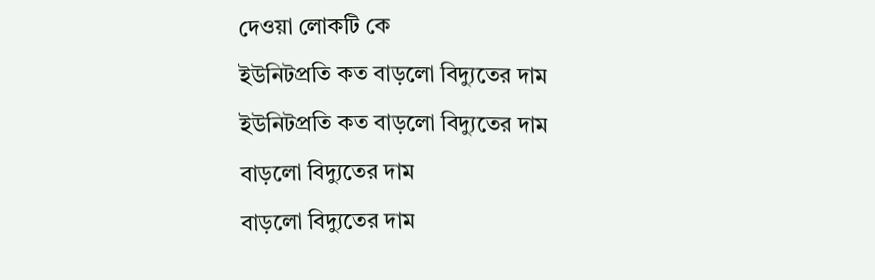দেওয়া লোকটি কে
ইউনিটপ্রতি কত বাড়লো বিদ্যুতের দাম
ইউনিটপ্রতি কত বাড়লো বিদ্যুতের দাম
বাড়লো বিদ্যুতের দাম
বাড়লো বিদ্যুতের দাম